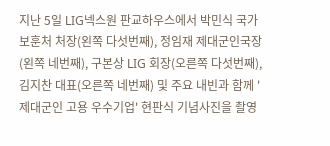지난 5일 LIG넥스원 판교하우스에서 박민식 국가보훈처 처장(왼쪽 다섯번째), 정임재 제대군인국장(왼쪽 네번째), 구본상 LIG 회장(오른쪽 다섯번째), 김지찬 대표(오른쪽 네번째) 및 주요 내빈과 함께 '제대군인 고용 우수기업' 현판식 기념사진을 촬영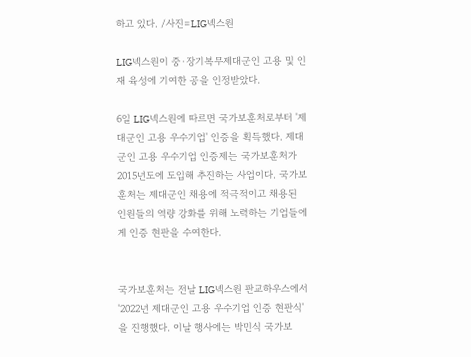하고 있다. /사진=LIG넥스원

LIG넥스원이 중·장기복무제대군인 고용 및 인재 육성에 기여한 공을 인정받았다.

6일 LIG넥스원에 따르면 국가보훈처로부터 '제대군인 고용 우수기업' 인증을 획득했다. 제대군인 고용 우수기업 인증제는 국가보훈처가 2015년도에 도입해 추진하는 사업이다. 국가보훈처는 제대군인 채용에 적극적이고 채용된 인원들의 역량 강화를 위해 노력하는 기업들에게 인증 현판을 수여한다.


국가보훈처는 전날 LIG넥스원 판교하우스에서 '2022년 제대군인 고용 우수기업 인증 현판식'을 진행했다. 이날 행사에는 박민식 국가보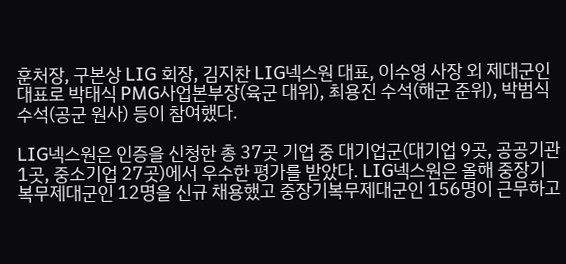훈처장, 구본상 LIG 회장, 김지찬 LIG넥스원 대표, 이수영 사장 외 제대군인 대표로 박태식 PMG사업본부장(육군 대위), 최용진 수석(해군 준위), 박범식 수석(공군 원사) 등이 참여했다.

LIG넥스원은 인증을 신청한 총 37곳 기업 중 대기업군(대기업 9곳, 공공기관 1곳, 중소기업 27곳)에서 우수한 평가를 받았다. LIG넥스원은 올해 중장기복무제대군인 12명을 신규 채용했고 중장기복무제대군인 156명이 근무하고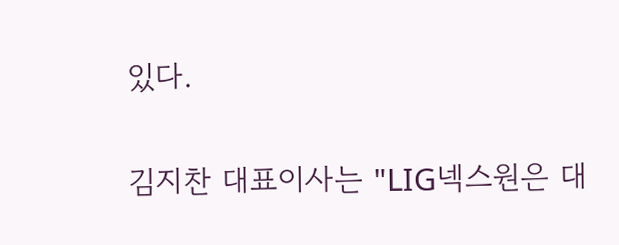있다.

김지찬 대표이사는 "LIG넥스원은 대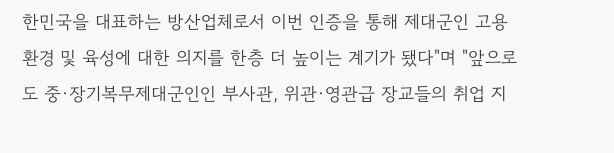한민국을 대표하는 방산업체로서 이번 인증을 통해 제대군인 고용 환경 및 육성에 대한 의지를 한층 더 높이는 계기가 됐다"며 "앞으로도 중·장기복무제대군인인 부사관, 위관·영관급 장교들의 취업 지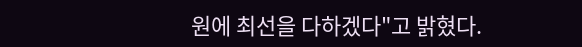원에 최선을 다하겠다"고 밝혔다.